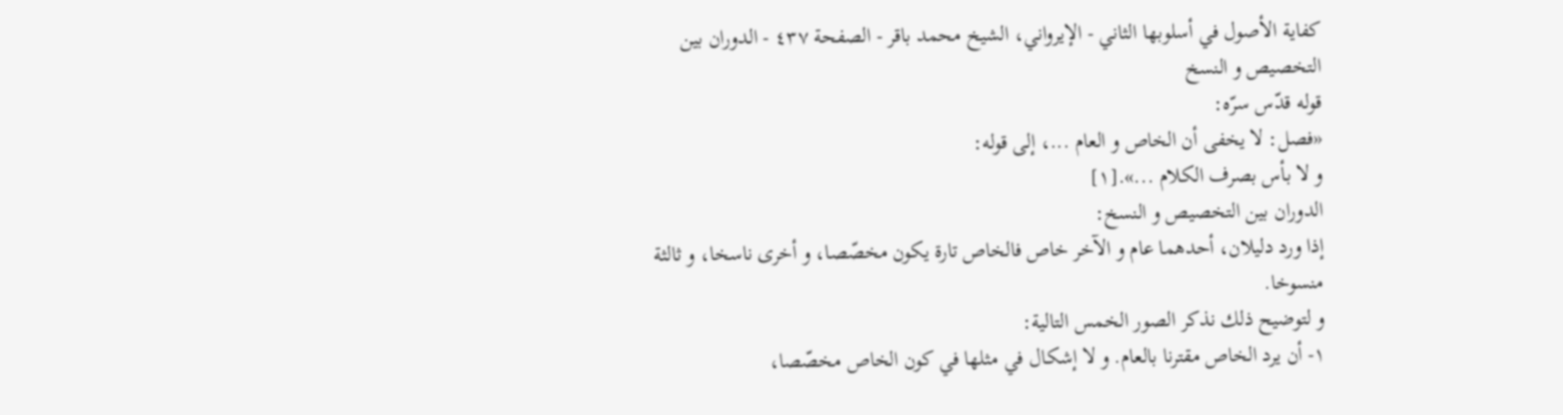كفاية الأصول في أسلوبها الثاني - الإيرواني، الشيخ محمد باقر - الصفحة ٤٣٧ - الدوران بين التخصيص و النسخ
قوله قدّس سرّه:
«فصل: لا يخفى أن الخاص و العام ...، إلى قوله:
و لا بأس بصرف الكلام ...».[١]
الدوران بين التخصيص و النسخ:
إذا ورد دليلان، أحدهما عام و الآخر خاص فالخاص تارة يكون مخصّصا، و أخرى ناسخا، و ثالثة منسوخا.
و لتوضيح ذلك نذكر الصور الخمس التالية:
١- أن يرد الخاص مقترنا بالعام. و لا إشكال في مثلها في كون الخاص مخصّصا،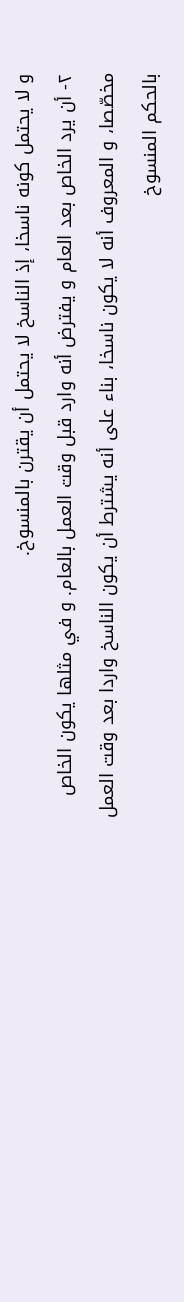و لا يحتمل كونه ناسخا، إذ الناسخ لا يحتمل أن يقترن بالمنسوخ.
٢- أن يرد الخاص بعد العام و يفترض أنه وارد قبل وقت العمل بالعام. و في مثلها يكون الخاص مخصّصا، و المعروف أنه لا يكون ناسخا، بناء على أنه يشترط أن يكون الناسخ واردا بعد وقت العمل بالحكم المنسوخ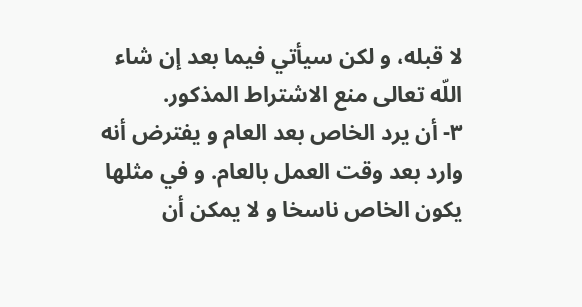لا قبله، و لكن سيأتي فيما بعد إن شاء اللّه تعالى منع الاشتراط المذكور.
٣- أن يرد الخاص بعد العام و يفترض أنه وارد بعد وقت العمل بالعام. و في مثلها يكون الخاص ناسخا و لا يمكن أن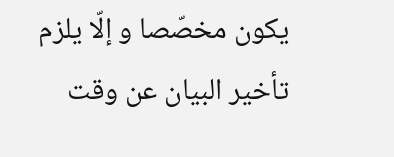يكون مخصّصا و إلّا يلزم تأخير البيان عن وقت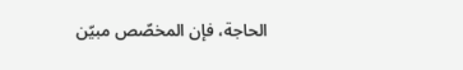الحاجة، فإن المخصّص مبيّن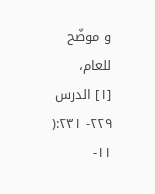و موضّح للعام،
[١] الدرس ٢٢٩- ٢٣١:( ١١-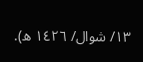١٣/ شوال/ ١٤٢٦ ه).